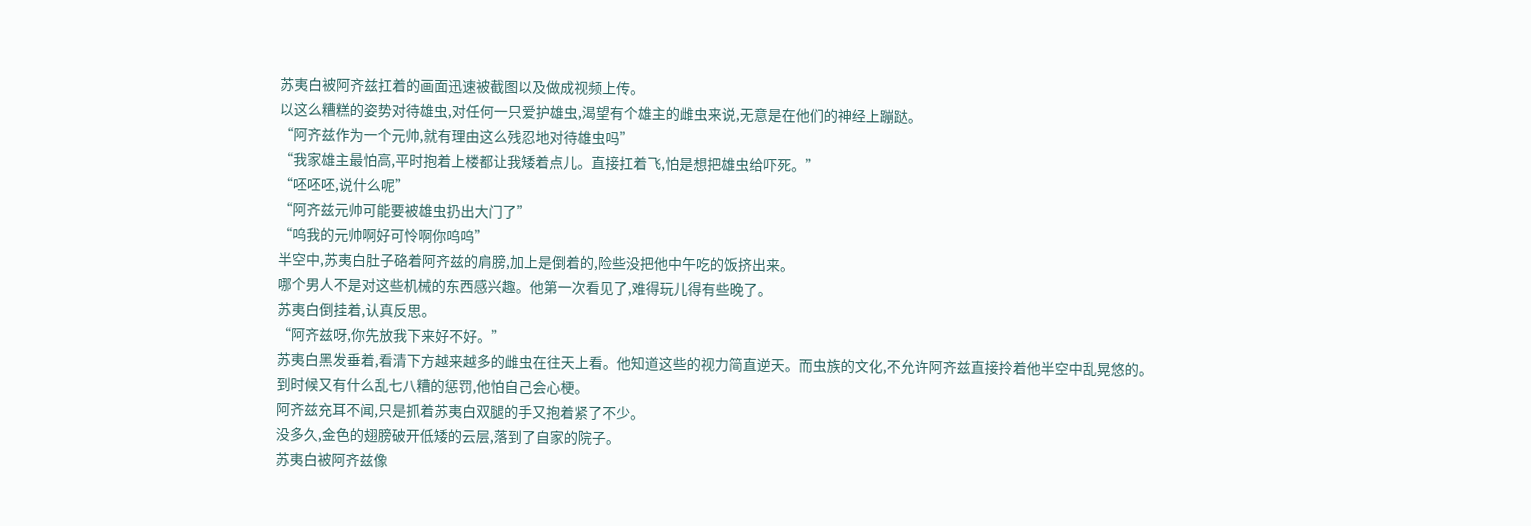苏夷白被阿齐兹扛着的画面迅速被截图以及做成视频上传。
以这么糟糕的姿势对待雄虫,对任何一只爱护雄虫,渴望有个雄主的雌虫来说,无意是在他们的神经上蹦跶。
“阿齐兹作为一个元帅,就有理由这么残忍地对待雄虫吗”
“我家雄主最怕高,平时抱着上楼都让我矮着点儿。直接扛着飞,怕是想把雄虫给吓死。”
“呸呸呸,说什么呢”
“阿齐兹元帅可能要被雄虫扔出大门了”
“呜我的元帅啊好可怜啊你呜呜”
半空中,苏夷白肚子硌着阿齐兹的肩膀,加上是倒着的,险些没把他中午吃的饭挤出来。
哪个男人不是对这些机械的东西感兴趣。他第一次看见了,难得玩儿得有些晚了。
苏夷白倒挂着,认真反思。
“阿齐兹呀,你先放我下来好不好。”
苏夷白黑发垂着,看清下方越来越多的雌虫在往天上看。他知道这些的视力简直逆天。而虫族的文化,不允许阿齐兹直接拎着他半空中乱晃悠的。
到时候又有什么乱七八糟的惩罚,他怕自己会心梗。
阿齐兹充耳不闻,只是抓着苏夷白双腿的手又抱着紧了不少。
没多久,金色的翅膀破开低矮的云层,落到了自家的院子。
苏夷白被阿齐兹像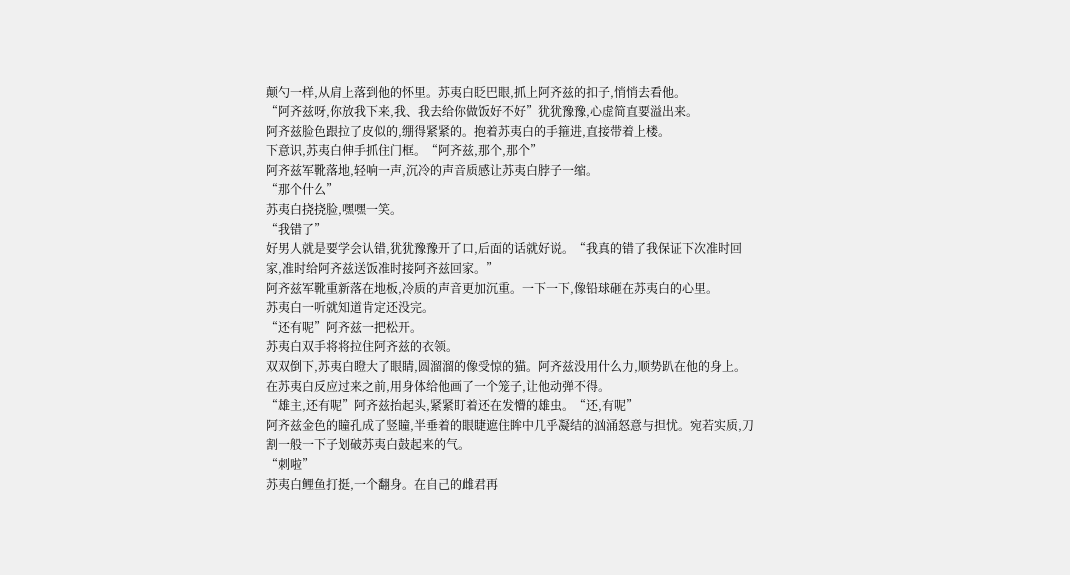颠勺一样,从肩上落到他的怀里。苏夷白眨巴眼,抓上阿齐兹的扣子,悄悄去看他。
“阿齐兹呀,你放我下来,我、我去给你做饭好不好”犹犹豫豫,心虚简直要溢出来。
阿齐兹脸色跟拉了皮似的,绷得紧紧的。抱着苏夷白的手箍进,直接带着上楼。
下意识,苏夷白伸手抓住门框。“阿齐兹,那个,那个”
阿齐兹军靴落地,轻响一声,沉冷的声音质感让苏夷白脖子一缩。
“那个什么”
苏夷白挠挠脸,嘿嘿一笑。
“我错了”
好男人就是要学会认错,犹犹豫豫开了口,后面的话就好说。“我真的错了我保证下次准时回家,准时给阿齐兹送饭准时接阿齐兹回家。”
阿齐兹军靴重新落在地板,冷质的声音更加沉重。一下一下,像铅球砸在苏夷白的心里。
苏夷白一听就知道肯定还没完。
“还有呢”阿齐兹一把松开。
苏夷白双手将将拉住阿齐兹的衣领。
双双倒下,苏夷白瞪大了眼睛,圆溜溜的像受惊的猫。阿齐兹没用什么力,顺势趴在他的身上。
在苏夷白反应过来之前,用身体给他画了一个笼子,让他动弹不得。
“雄主,还有呢”阿齐兹抬起头,紧紧盯着还在发懵的雄虫。“还,有呢”
阿齐兹金色的瞳孔成了竖瞳,半垂着的眼睫遮住眸中几乎凝结的汹涌怒意与担忧。宛若实质,刀割一般一下子划破苏夷白鼓起来的气。
“刺啦”
苏夷白鲤鱼打挺,一个翻身。在自己的雌君再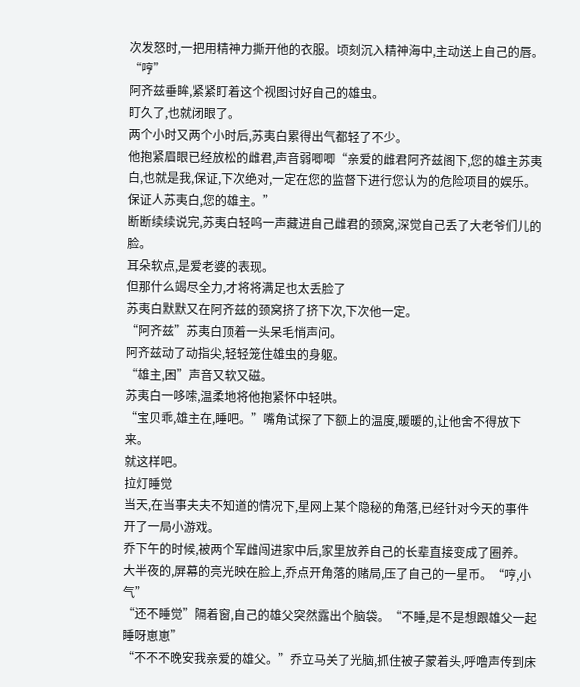次发怒时,一把用精神力撕开他的衣服。顷刻沉入精神海中,主动送上自己的唇。
“哼”
阿齐兹垂眸,紧紧盯着这个视图讨好自己的雄虫。
盯久了,也就闭眼了。
两个小时又两个小时后,苏夷白累得出气都轻了不少。
他抱紧眉眼已经放松的雌君,声音弱唧唧“亲爱的雌君阿齐兹阁下,您的雄主苏夷白,也就是我,保证,下次绝对,一定在您的监督下进行您认为的危险项目的娱乐。
保证人苏夷白,您的雄主。”
断断续续说完,苏夷白轻呜一声藏进自己雌君的颈窝,深觉自己丢了大老爷们儿的脸。
耳朵软点,是爱老婆的表现。
但那什么竭尽全力,才将将满足也太丢脸了
苏夷白默默又在阿齐兹的颈窝挤了挤下次,下次他一定。
“阿齐兹”苏夷白顶着一头呆毛悄声问。
阿齐兹动了动指尖,轻轻笼住雄虫的身躯。
“雄主,困”声音又软又磁。
苏夷白一哆嗦,温柔地将他抱紧怀中轻哄。
“宝贝乖,雄主在,睡吧。”嘴角试探了下额上的温度,暖暖的,让他舍不得放下来。
就这样吧。
拉灯睡觉
当天,在当事夫夫不知道的情况下,星网上某个隐秘的角落,已经针对今天的事件开了一局小游戏。
乔下午的时候,被两个军雌闯进家中后,家里放养自己的长辈直接变成了圈养。
大半夜的,屏幕的亮光映在脸上,乔点开角落的赌局,压了自己的一星币。“哼,小气”
“还不睡觉”隔着窗,自己的雄父突然露出个脑袋。“不睡,是不是想跟雄父一起睡呀崽崽”
“不不不晚安我亲爱的雄父。”乔立马关了光脑,抓住被子蒙着头,呼噜声传到床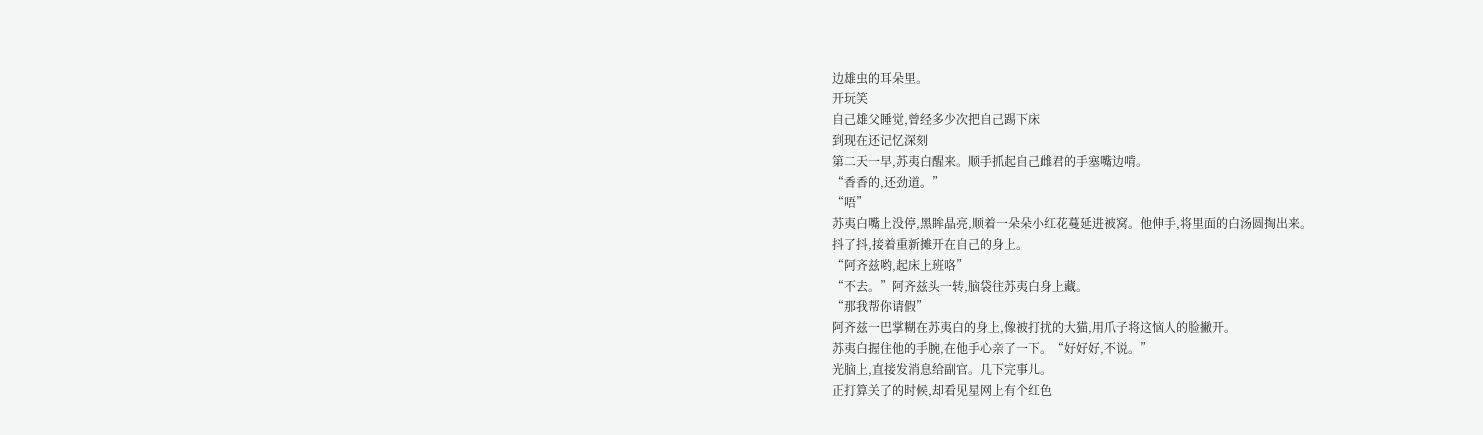边雄虫的耳朵里。
开玩笑
自己雄父睡觉,曾经多少次把自己踢下床
到现在还记忆深刻
第二天一早,苏夷白醒来。顺手抓起自己雌君的手塞嘴边啃。
“香香的,还劲道。”
“唔”
苏夷白嘴上没停,黑眸晶亮,顺着一朵朵小红花蔓延进被窝。他伸手,将里面的白汤圆掏出来。
抖了抖,接着重新摊开在自己的身上。
“阿齐兹哟,起床上班咯”
“不去。”阿齐兹头一转,脑袋往苏夷白身上藏。
“那我帮你请假”
阿齐兹一巴掌糊在苏夷白的身上,像被打扰的大猫,用爪子将这恼人的脸撇开。
苏夷白握住他的手腕,在他手心亲了一下。“好好好,不说。”
光脑上,直接发消息给副官。几下完事儿。
正打算关了的时候,却看见星网上有个红色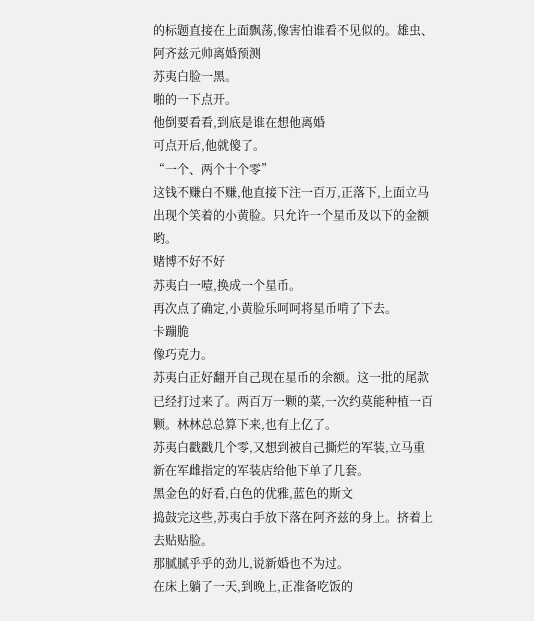的标题直接在上面飘荡,像害怕谁看不见似的。雄虫、阿齐兹元帅离婚预测
苏夷白脸一黑。
啪的一下点开。
他倒要看看,到底是谁在想他离婚
可点开后,他就傻了。
“一个、两个十个零”
这钱不赚白不赚,他直接下注一百万,正落下,上面立马出现个笑着的小黄脸。只允许一个星币及以下的金额哟。
赌博不好不好
苏夷白一噎,换成一个星币。
再次点了确定,小黄脸乐呵呵将星币啃了下去。
卡蹦脆
像巧克力。
苏夷白正好翻开自己现在星币的余额。这一批的尾款已经打过来了。两百万一颗的菜,一次约莫能种植一百颗。林林总总算下来,也有上亿了。
苏夷白戳戳几个零,又想到被自己撕烂的军装,立马重新在军雌指定的军装店给他下单了几套。
黑金色的好看,白色的优雅,蓝色的斯文
捣鼓完这些,苏夷白手放下落在阿齐兹的身上。挤着上去贴贴脸。
那腻腻乎乎的劲儿,说新婚也不为过。
在床上躺了一天,到晚上,正准备吃饭的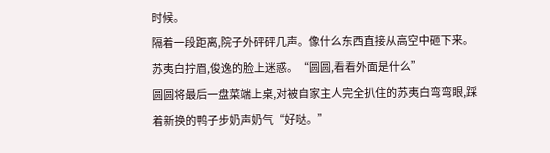时候。
隔着一段距离,院子外砰砰几声。像什么东西直接从高空中砸下来。
苏夷白拧眉,俊逸的脸上迷惑。“圆圆,看看外面是什么”
圆圆将最后一盘菜端上桌,对被自家主人完全扒住的苏夷白弯弯眼,踩着新换的鸭子步奶声奶气“好哒。”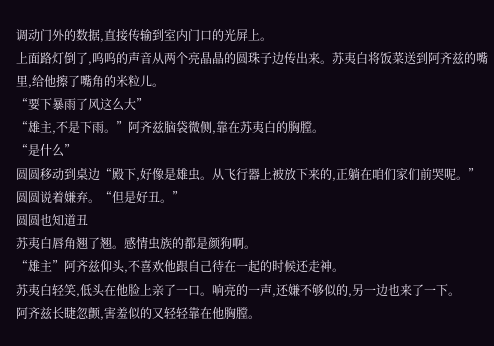调动门外的数据,直接传输到室内门口的光屏上。
上面路灯倒了,呜呜的声音从两个亮晶晶的圆珠子边传出来。苏夷白将饭菜送到阿齐兹的嘴里,给他擦了嘴角的米粒儿。
“要下暴雨了风这么大”
“雄主,不是下雨。”阿齐兹脑袋微侧,靠在苏夷白的胸膛。
“是什么”
圆圆移动到桌边“殿下,好像是雄虫。从飞行器上被放下来的,正躺在咱们家们前哭呢。”
圆圆说着嫌弃。“但是好丑。”
圆圆也知道丑
苏夷白唇角翘了翘。感情虫族的都是颜狗啊。
“雄主”阿齐兹仰头,不喜欢他跟自己待在一起的时候还走神。
苏夷白轻笑,低头在他脸上亲了一口。响亮的一声,还嫌不够似的,另一边也来了一下。
阿齐兹长睫忽颤,害羞似的又轻轻靠在他胸膛。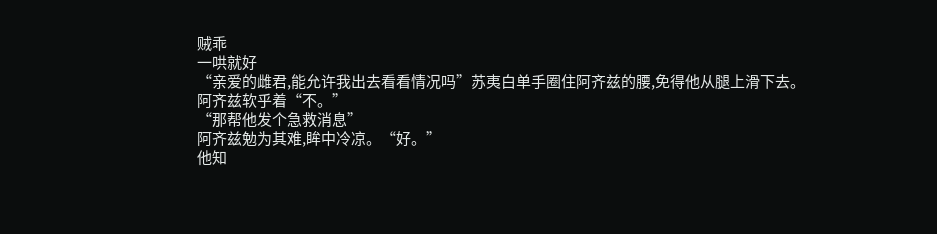贼乖
一哄就好
“亲爱的雌君,能允许我出去看看情况吗”苏夷白单手圈住阿齐兹的腰,免得他从腿上滑下去。
阿齐兹软乎着“不。”
“那帮他发个急救消息”
阿齐兹勉为其难,眸中冷凉。“好。”
他知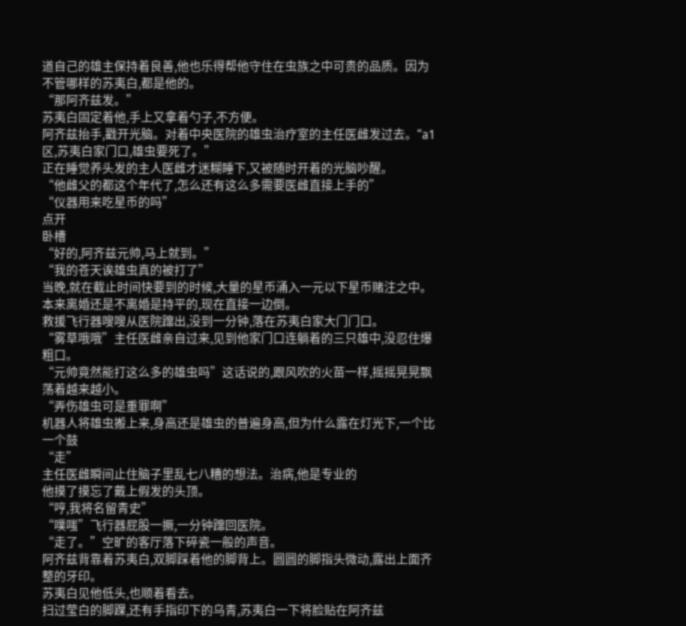道自己的雄主保持着良善,他也乐得帮他守住在虫族之中可贵的品质。因为不管哪样的苏夷白,都是他的。
“那阿齐兹发。”
苏夷白固定着他,手上又拿着勺子,不方便。
阿齐兹抬手,戳开光脑。对着中央医院的雄虫治疗室的主任医雌发过去。“a1区,苏夷白家门口,雄虫要死了。”
正在睡觉养头发的主人医雌才迷糊睡下,又被随时开着的光脑吵醒。
“他雌父的都这个年代了,怎么还有这么多需要医雌直接上手的”
“仪器用来吃星币的吗”
点开
卧槽
“好的,阿齐兹元帅,马上就到。”
“我的苍天诶雄虫真的被打了”
当晚,就在截止时间快要到的时候,大量的星币涌入一元以下星币赌注之中。本来离婚还是不离婚是持平的,现在直接一边倒。
救援飞行器嗖嗖从医院蹿出,没到一分钟,落在苏夷白家大门门口。
“雾草哦哦”主任医雌亲自过来,见到他家门口连躺着的三只雄中,没忍住爆粗口。
“元帅竟然能打这么多的雄虫吗”这话说的,跟风吹的火苗一样,摇摇晃晃飘荡着越来越小。
“弄伤雄虫可是重罪啊”
机器人将雄虫搬上来,身高还是雄虫的普遍身高,但为什么露在灯光下,一个比一个鼓
“走”
主任医雌瞬间止住脑子里乱七八糟的想法。治病,他是专业的
他摸了摸忘了戴上假发的头顶。
“哼,我将名留青史”
“噗嗤”飞行器屁股一撅,一分钟蹿回医院。
“走了。”空旷的客厅落下碎瓷一般的声音。
阿齐兹背靠着苏夷白,双脚踩着他的脚背上。圆圆的脚指头微动,露出上面齐整的牙印。
苏夷白见他低头,也顺着看去。
扫过莹白的脚踝,还有手指印下的乌青,苏夷白一下将脸贴在阿齐兹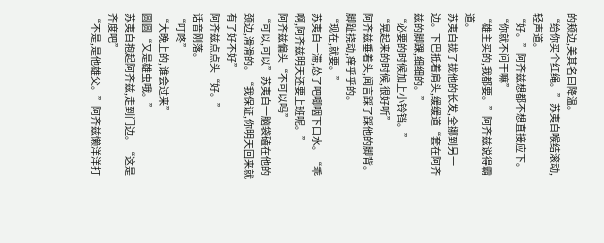的颊边,美其名曰降温。
“给你买个红绳。”苏夷白喉结滚动,轻声道。
“好。”阿齐兹想都不想直接应下。
“你就不问干嘛”
“雄主买的,我都要。”阿齐兹说得霸道。
苏夷白拢了拢他的长发,全挪到另一边。下巴抵着肩头,缓缓道“套在阿齐兹的脚踝,细细的。”
“必要的时候加上小铃铛。”
“晃起来的时候,很好听”
阿齐兹垂着头,闻言踩了踩他的脚背。脚趾挠动,痒乎乎的。
“现在,就要。”
苏夷白一滞,怂了吧唧咽下口水。“乖啊,阿齐兹明天还要上班呢。”
阿齐兹偏头“不可以吗”
“可以,可以”苏夷白一脑袋磕在他的颈边,滑滑的。“我保证,你明天回来就有了好不好”
阿齐兹点点头“好。”
话音刚落。
“叮咚”
“大晚上的,谁会过来”
圆圆“又是雄虫哦。”
苏夷白抱起阿齐兹,走到门边。“这是齐度吧”
“不是,是他雄父。”阿齐兹懒洋洋打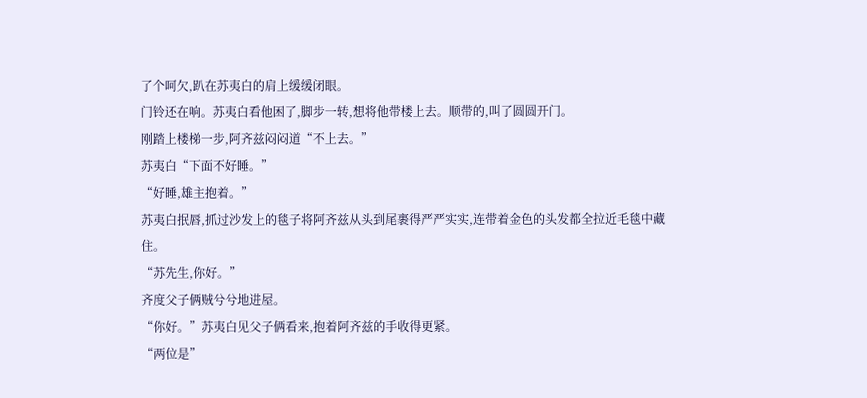了个呵欠,趴在苏夷白的肩上缓缓闭眼。
门铃还在响。苏夷白看他困了,脚步一转,想将他带楼上去。顺带的,叫了圆圆开门。
刚踏上楼梯一步,阿齐兹闷闷道“不上去。”
苏夷白“下面不好睡。”
“好睡,雄主抱着。”
苏夷白抿唇,抓过沙发上的毯子将阿齐兹从头到尾裹得严严实实,连带着金色的头发都全拉近毛毯中藏住。
“苏先生,你好。”
齐度父子俩贼兮兮地进屋。
“你好。”苏夷白见父子俩看来,抱着阿齐兹的手收得更紧。
“两位是”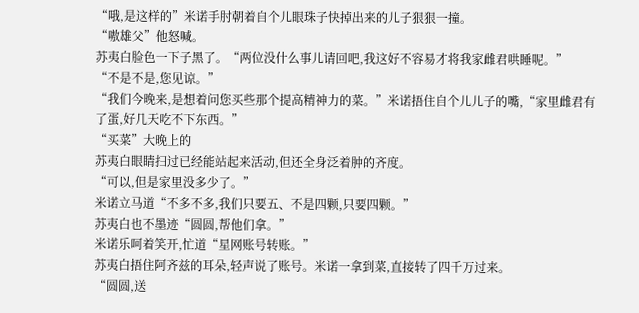“哦,是这样的”米诺手肘朝着自个儿眼珠子快掉出来的儿子狠狠一撞。
“嗷雄父”他怒喊。
苏夷白脸色一下子黑了。“两位没什么事儿请回吧,我这好不容易才将我家雌君哄睡呢。”
“不是不是,您见谅。”
“我们今晚来,是想着问您买些那个提高精神力的菜。”米诺捂住自个儿儿子的嘴,“家里雌君有了蛋,好几天吃不下东西。”
“买菜”大晚上的
苏夷白眼睛扫过已经能站起来活动,但还全身泛着肿的齐度。
“可以,但是家里没多少了。”
米诺立马道“不多不多,我们只要五、不是四颗,只要四颗。”
苏夷白也不墨迹“圆圆,帮他们拿。”
米诺乐呵着笑开,忙道“星网账号转账。”
苏夷白捂住阿齐兹的耳朵,轻声说了账号。米诺一拿到菜,直接转了四千万过来。
“圆圆,送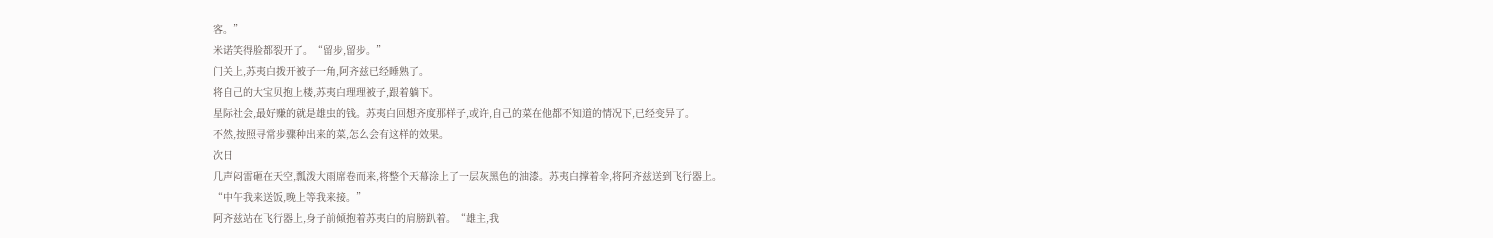客。”
米诺笑得脸都裂开了。“留步,留步。”
门关上,苏夷白拨开被子一角,阿齐兹已经睡熟了。
将自己的大宝贝抱上楼,苏夷白理理被子,跟着躺下。
星际社会,最好赚的就是雄虫的钱。苏夷白回想齐度那样子,或许,自己的菜在他都不知道的情况下,已经变异了。
不然,按照寻常步骤种出来的菜,怎么会有这样的效果。
次日
几声闷雷砸在天空,瓢泼大雨席卷而来,将整个天幕涂上了一层灰黑色的油漆。苏夷白撑着伞,将阿齐兹送到飞行器上。
“中午我来送饭,晚上等我来接。”
阿齐兹站在飞行器上,身子前倾抱着苏夷白的肩膀趴着。“雄主,我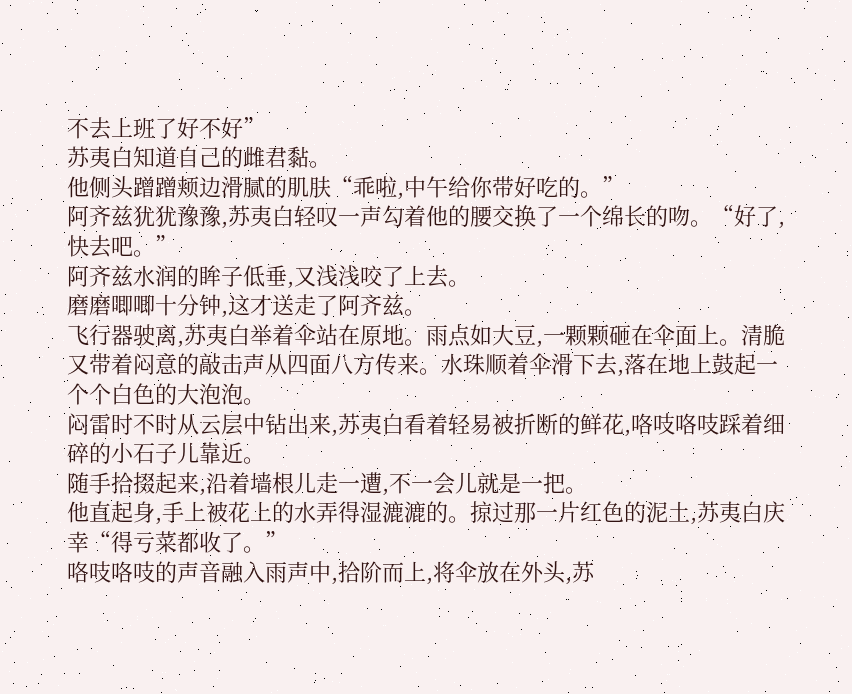不去上班了好不好”
苏夷白知道自己的雌君黏。
他侧头蹭蹭颊边滑腻的肌肤“乖啦,中午给你带好吃的。”
阿齐兹犹犹豫豫,苏夷白轻叹一声勾着他的腰交换了一个绵长的吻。“好了,快去吧。”
阿齐兹水润的眸子低垂,又浅浅咬了上去。
磨磨唧唧十分钟,这才送走了阿齐兹。
飞行器驶离,苏夷白举着伞站在原地。雨点如大豆,一颗颗砸在伞面上。清脆又带着闷意的敲击声从四面八方传来。水珠顺着伞滑下去,落在地上鼓起一个个白色的大泡泡。
闷雷时不时从云层中钻出来,苏夷白看着轻易被折断的鲜花,咯吱咯吱踩着细碎的小石子儿靠近。
随手拾掇起来,沿着墙根儿走一遭,不一会儿就是一把。
他直起身,手上被花上的水弄得湿漉漉的。掠过那一片红色的泥土,苏夷白庆幸“得亏菜都收了。”
咯吱咯吱的声音融入雨声中,拾阶而上,将伞放在外头,苏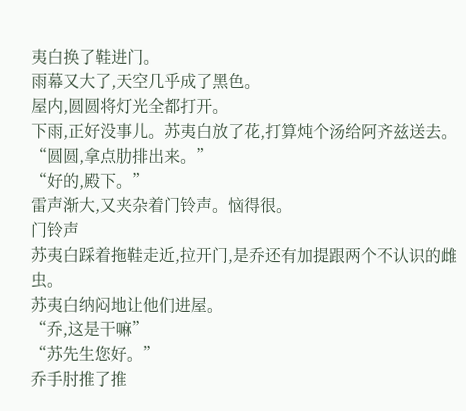夷白换了鞋进门。
雨幕又大了,天空几乎成了黑色。
屋内,圆圆将灯光全都打开。
下雨,正好没事儿。苏夷白放了花,打算炖个汤给阿齐兹送去。“圆圆,拿点肋排出来。”
“好的,殿下。”
雷声渐大,又夹杂着门铃声。恼得很。
门铃声
苏夷白踩着拖鞋走近,拉开门,是乔还有加提跟两个不认识的雌虫。
苏夷白纳闷地让他们进屋。
“乔,这是干嘛”
“苏先生您好。”
乔手肘推了推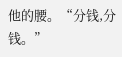他的腰。“分钱,分钱。”